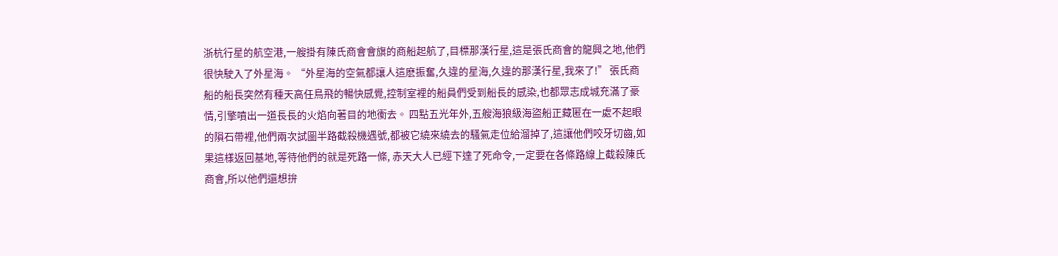浙杭行星的航空港,一艘掛有陳氏商會會旗的商船起航了,目標那漢行星,這是張氏商會的龍興之地,他們很快駛入了外星海。 “外星海的空氣都讓人這麽振奮,久違的星海,久違的那漢行星,我來了!” 張氏商船的船長突然有種天高任鳥飛的暢快感覺,控制室裡的船員們受到船長的感染,也都眾志成城充滿了豪情,引擎噴出一道長長的火焰向著目的地衝去。 四點五光年外,五艘海狼級海盜船正藏匿在一處不起眼的隕石帶裡,他們兩次試圖半路截殺機遇號,都被它繞來繞去的騷氣走位給溜掉了,這讓他們咬牙切齒,如果這樣返回基地,等待他們的就是死路一條, 赤天大人已經下達了死命令,一定要在各條路線上截殺陳氏商會,所以他們還想拚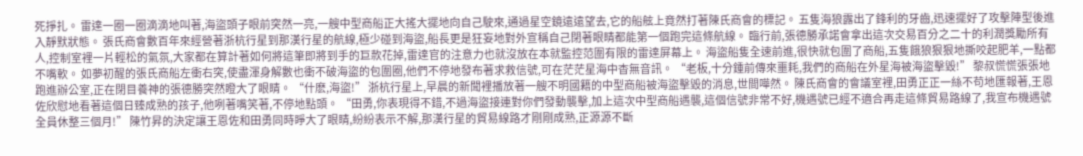死掙扎。 雷達一圈一圈滴滴地叫著,海盜頭子眼前突然一亮,一艘中型商船正大搖大擺地向自己駛來,通過星空鏡遠遠望去,它的船舷上竟然打著陳氏商會的標記。 五隻海狼露出了鋒利的牙齒,迅速擺好了攻擊陣型後進入靜默狀態。 張氏商會數百年來經營著浙杭行星到那漢行星的航線,極少碰到海盜,船長更是狂妄地對外宣稱自己閉著眼睛都能第一個跑完這條航線。 臨行前,張德勝承諾會拿出這次交易百分之二十的利潤獎勵所有人,控制室裡一片輕松的氣氛,大家都在算計著如何將這筆即將到手的巨款花掉,雷達官的注意力也就沒放在本就監控范圍有限的雷達屏幕上。 海盜船隻全速前進,很快就包圍了商船,五隻餓狼狠狠地撕咬起肥羊,一點都不嘴軟。 如夢初醒的張氏商船左衝右突,使盡渾身解數也衝不破海盜的包圍圈,他們不停地發布著求救信號,可在茫茫星海中杳無音訊。 “老板,十分鍾前傳來噩耗,我們的商船在外星海被海盜擊毀!” 黎叔慌慌張張地跑進辦公室,正在閉目養神的張德勝突然瞪大了眼睛。 “什麽,海盜!” 浙杭行星上,早晨的新聞裡播放著一艘不明國籍的中型商船被海盜擊毀的消息,世間嘩然。 陳氏商會的會議室裡,田勇正正一絲不苟地匯報著,王恩佐欣慰地看著這個日臻成熟的孩子,他咧著嘴笑著,不停地點頭。 “田勇,你表現得不錯,不過海盜接連對你們發動襲擊,加上這次中型商船遇襲,這個信號非常不好,機遇號已經不適合再走這條貿易路線了,我宣布機遇號全員休整三個月!” 陳竹昇的決定讓王恩佐和田勇同時睜大了眼睛,紛紛表示不解,那漢行星的貿易線路才剛剛成熟,正源源不斷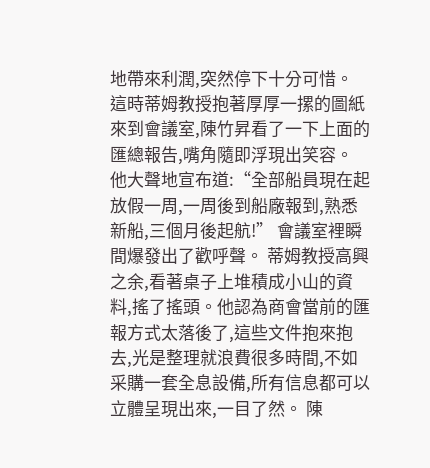地帶來利潤,突然停下十分可惜。 這時蒂姆教授抱著厚厚一摞的圖紙來到會議室,陳竹昇看了一下上面的匯總報告,嘴角隨即浮現出笑容。 他大聲地宣布道:“全部船員現在起放假一周,一周後到船廠報到,熟悉新船,三個月後起航!” 會議室裡瞬間爆發出了歡呼聲。 蒂姆教授高興之余,看著桌子上堆積成小山的資料,搖了搖頭。他認為商會當前的匯報方式太落後了,這些文件抱來抱去,光是整理就浪費很多時間,不如采購一套全息設備,所有信息都可以立體呈現出來,一目了然。 陳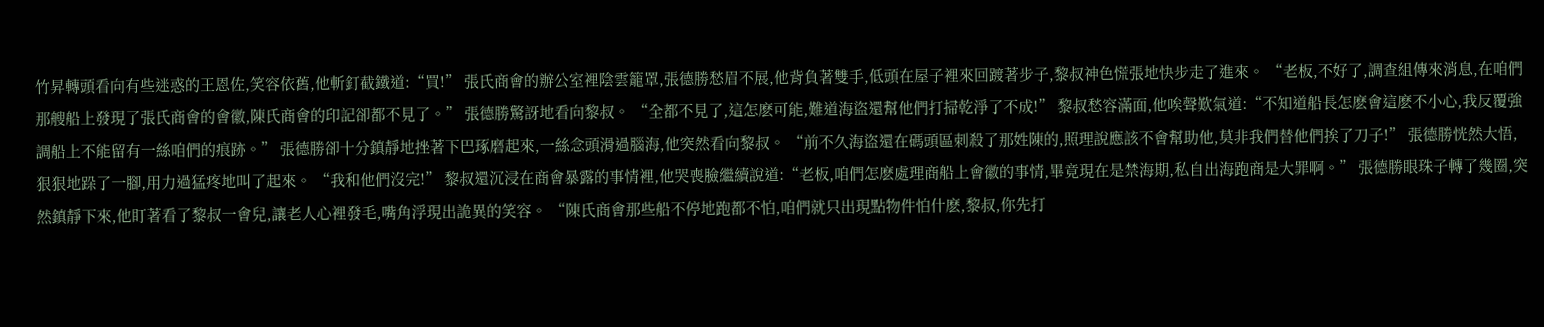竹昇轉頭看向有些迷惑的王恩佐,笑容依舊,他斬釘截鐵道:“買!” 張氏商會的辦公室裡陰雲籠罩,張德勝愁眉不展,他背負著雙手,低頭在屋子裡來回踱著步子,黎叔神色慌張地快步走了進來。 “老板,不好了,調查組傳來消息,在咱們那艘船上發現了張氏商會的會徽,陳氏商會的印記卻都不見了。” 張德勝驚訝地看向黎叔。 “全都不見了,這怎麽可能,難道海盜還幫他們打掃乾淨了不成!” 黎叔愁容滿面,他唉聲歎氣道:“不知道船長怎麽會這麽不小心,我反覆強調船上不能留有一絲咱們的痕跡。” 張德勝卻十分鎮靜地挫著下巴琢磨起來,一絲念頭滑過腦海,他突然看向黎叔。 “前不久海盜還在碼頭區刺殺了那姓陳的,照理說應該不會幫助他,莫非我們替他們挨了刀子!” 張德勝恍然大悟,狠狠地跺了一腳,用力過猛疼地叫了起來。 “我和他們沒完!” 黎叔還沉浸在商會暴露的事情裡,他哭喪臉繼續說道:“老板,咱們怎麽處理商船上會徽的事情,畢竟現在是禁海期,私自出海跑商是大罪啊。” 張德勝眼珠子轉了幾圈,突然鎮靜下來,他盯著看了黎叔一會兒,讓老人心裡發毛,嘴角浮現出詭異的笑容。 “陳氏商會那些船不停地跑都不怕,咱們就只出現點物件怕什麽,黎叔,你先打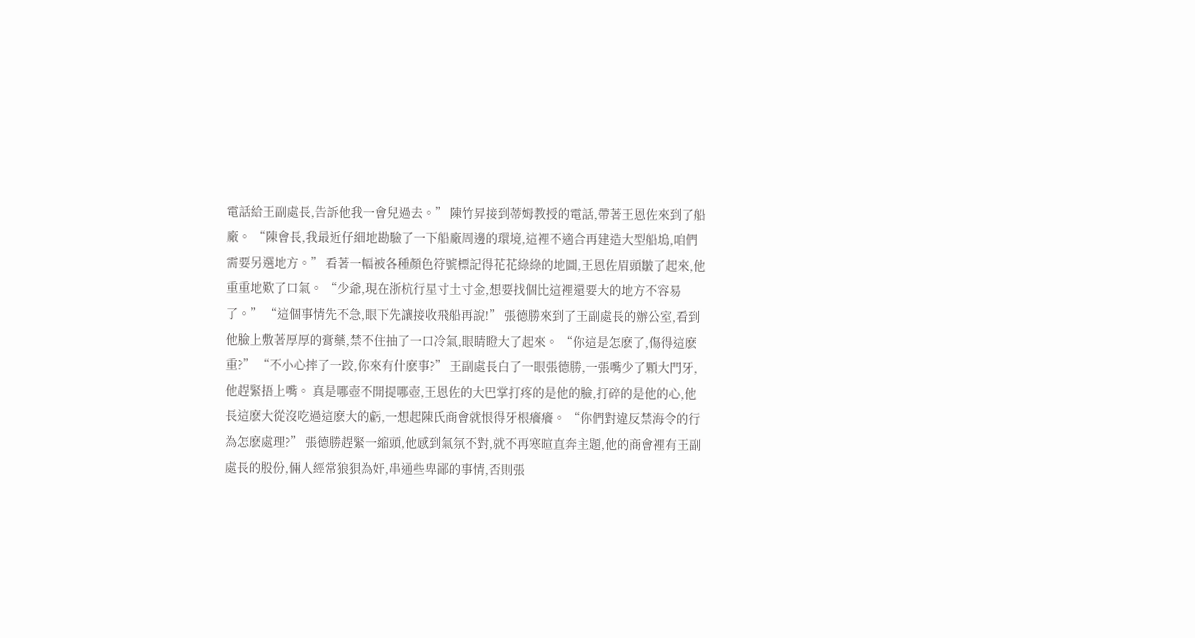電話給王副處長,告訴他我一會兒過去。” 陳竹昇接到蒂姆教授的電話,帶著王恩佐來到了船廠。 “陳會長,我最近仔細地勘驗了一下船廠周邊的環境,這裡不適合再建造大型船塢,咱們需要另選地方。” 看著一幅被各種顏色符號標記得花花綠綠的地圖,王恩佐眉頭皺了起來,他重重地歎了口氣。 “少爺,現在浙杭行星寸土寸金,想要找個比這裡還要大的地方不容易了。” “這個事情先不急,眼下先讓接收飛船再說!” 張德勝來到了王副處長的辦公室,看到他臉上敷著厚厚的膏藥,禁不住抽了一口冷氣,眼睛瞪大了起來。 “你這是怎麽了,傷得這麽重?” “不小心摔了一跤,你來有什麽事?” 王副處長白了一眼張德勝,一張嘴少了顆大門牙,他趕緊捂上嘴。 真是哪壺不開提哪壺,王恩佐的大巴掌打疼的是他的臉,打碎的是他的心,他長這麽大從沒吃過這麽大的虧,一想起陳氏商會就恨得牙根癢癢。 “你們對違反禁海令的行為怎麽處理?” 張德勝趕緊一縮頭,他感到氣氛不對,就不再寒暄直奔主題,他的商會裡有王副處長的股份,倆人經常狼狽為奸,串通些卑鄙的事情,否則張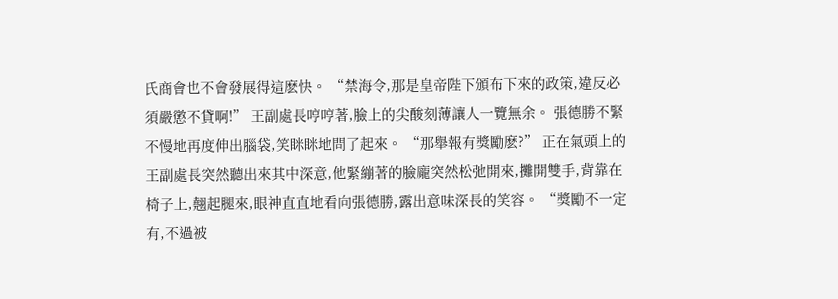氏商會也不會發展得這麽快。 “禁海令,那是皇帝陛下頒布下來的政策,違反必須嚴懲不貸啊!” 王副處長哼哼著,臉上的尖酸刻薄讓人一覽無余。 張德勝不緊不慢地再度伸出腦袋,笑眯眯地問了起來。 “那舉報有獎勵麽?” 正在氣頭上的王副處長突然聽出來其中深意,他緊繃著的臉龐突然松弛開來,攤開雙手,背靠在椅子上,翹起腿來,眼神直直地看向張德勝,露出意味深長的笑容。 “獎勵不一定有,不過被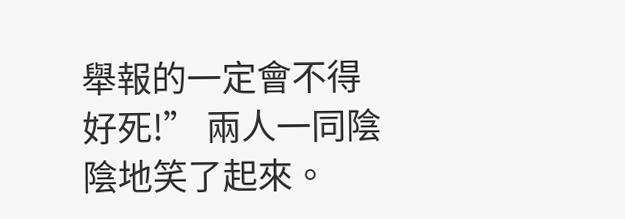舉報的一定會不得好死!” 兩人一同陰陰地笑了起來。